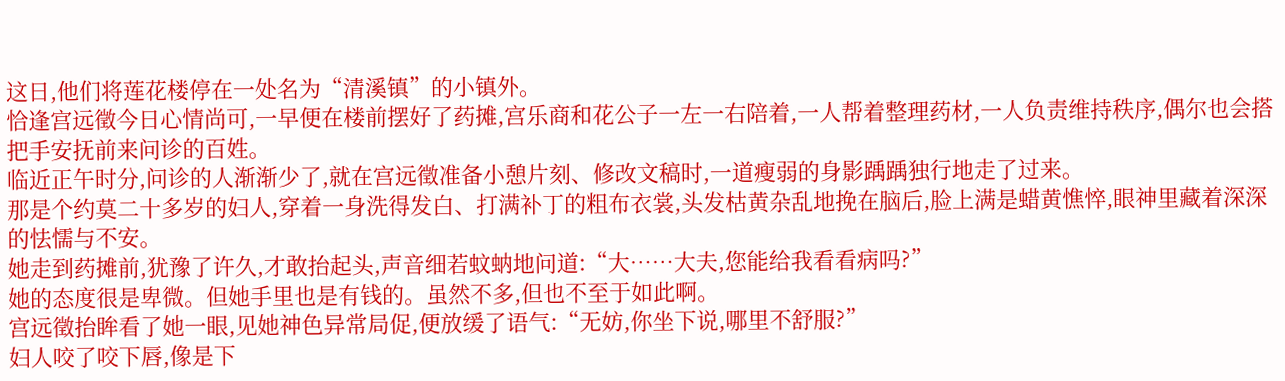这日,他们将莲花楼停在一处名为“清溪镇”的小镇外。
恰逢宫远徵今日心情尚可,一早便在楼前摆好了药摊,宫乐商和花公子一左一右陪着,一人帮着整理药材,一人负责维持秩序,偶尔也会搭把手安抚前来问诊的百姓。
临近正午时分,问诊的人渐渐少了,就在宫远徵准备小憩片刻、修改文稿时,一道瘦弱的身影踽踽独行地走了过来。
那是个约莫二十多岁的妇人,穿着一身洗得发白、打满补丁的粗布衣裳,头发枯黄杂乱地挽在脑后,脸上满是蜡黄憔悴,眼神里藏着深深的怯懦与不安。
她走到药摊前,犹豫了许久,才敢抬起头,声音细若蚊蚋地问道:“大……大夫,您能给我看看病吗?”
她的态度很是卑微。但她手里也是有钱的。虽然不多,但也不至于如此啊。
宫远徵抬眸看了她一眼,见她神色异常局促,便放缓了语气:“无妨,你坐下说,哪里不舒服?”
妇人咬了咬下唇,像是下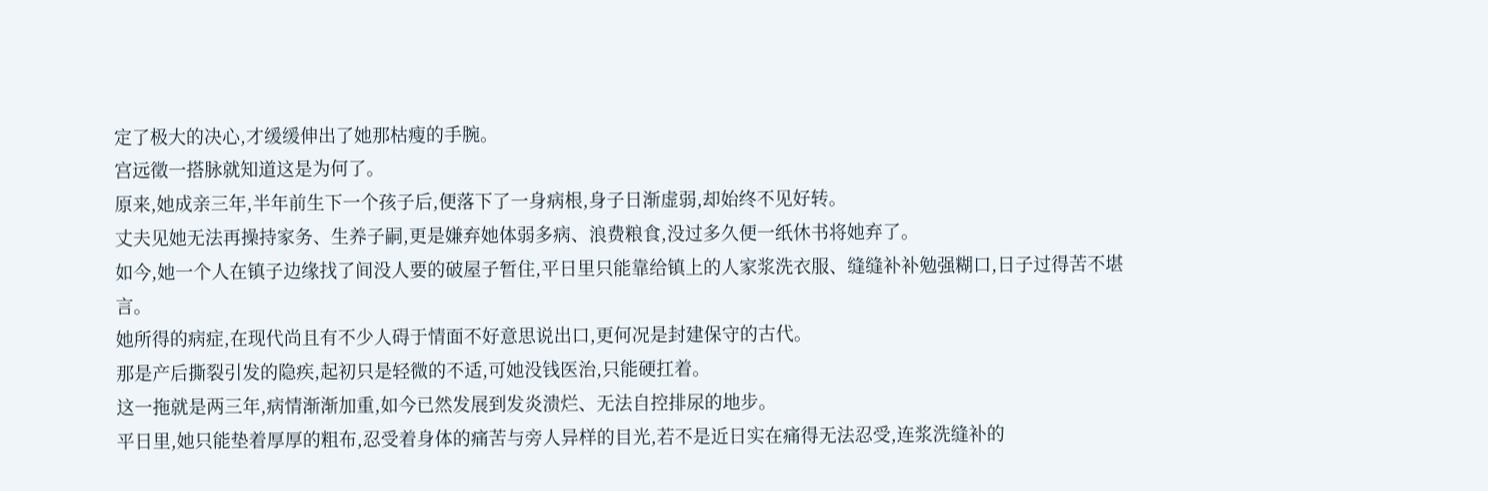定了极大的决心,才缓缓伸出了她那枯瘦的手腕。
宫远徵一搭脉就知道这是为何了。
原来,她成亲三年,半年前生下一个孩子后,便落下了一身病根,身子日渐虚弱,却始终不见好转。
丈夫见她无法再操持家务、生养子嗣,更是嫌弃她体弱多病、浪费粮食,没过多久便一纸休书将她弃了。
如今,她一个人在镇子边缘找了间没人要的破屋子暂住,平日里只能靠给镇上的人家浆洗衣服、缝缝补补勉强糊口,日子过得苦不堪言。
她所得的病症,在现代尚且有不少人碍于情面不好意思说出口,更何况是封建保守的古代。
那是产后撕裂引发的隐疾,起初只是轻微的不适,可她没钱医治,只能硬扛着。
这一拖就是两三年,病情渐渐加重,如今已然发展到发炎溃烂、无法自控排尿的地步。
平日里,她只能垫着厚厚的粗布,忍受着身体的痛苦与旁人异样的目光,若不是近日实在痛得无法忍受,连浆洗缝补的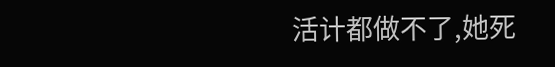活计都做不了,她死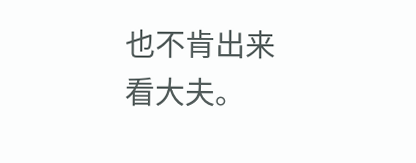也不肯出来看大夫。